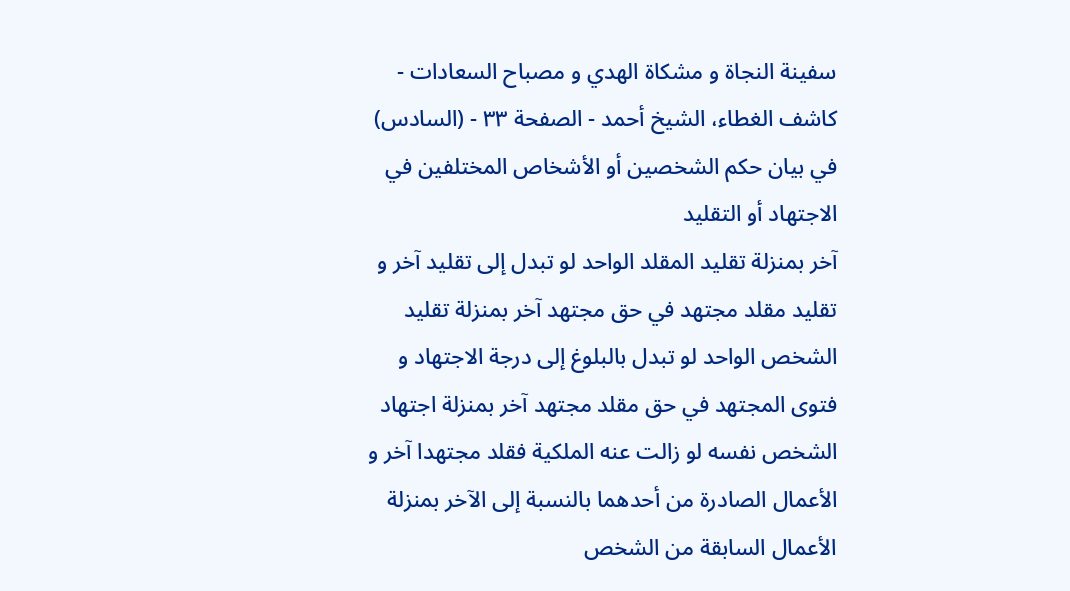سفينة النجاة و مشكاة الهدي و مصباح السعادات - كاشف الغطاء، الشيخ أحمد - الصفحة ٣٣ - (السادس) في بيان حكم الشخصين أو الأشخاص المختلفين في الاجتهاد أو التقليد
آخر بمنزلة تقليد المقلد الواحد لو تبدل إلى تقليد آخر و تقليد مقلد مجتهد في حق مجتهد آخر بمنزلة تقليد الشخص الواحد لو تبدل بالبلوغ إلى درجة الاجتهاد و فتوى المجتهد في حق مقلد مجتهد آخر بمنزلة اجتهاد الشخص نفسه لو زالت عنه الملكية فقلد مجتهدا آخر و الأعمال الصادرة من أحدهما بالنسبة إلى الآخر بمنزلة الأعمال السابقة من الشخص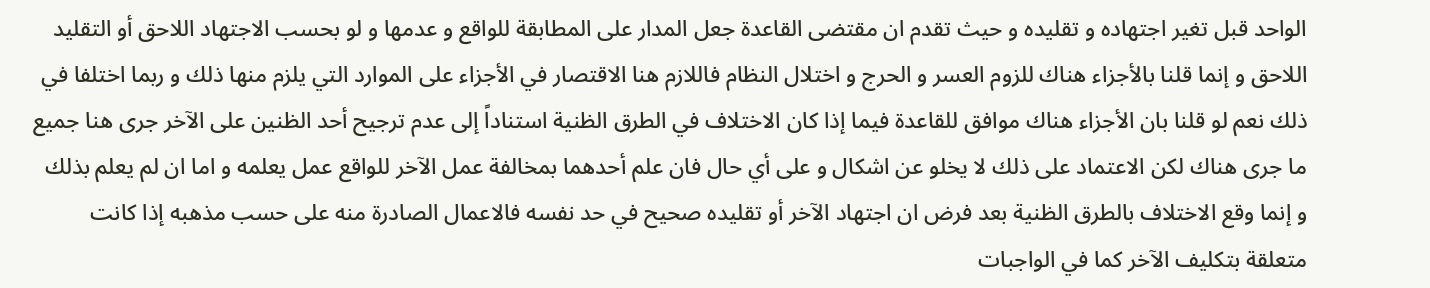الواحد قبل تغير اجتهاده و تقليده و حيث تقدم ان مقتضى القاعدة جعل المدار على المطابقة للواقع و عدمها و لو بحسب الاجتهاد اللاحق أو التقليد اللاحق و إنما قلنا بالأجزاء هناك للزوم العسر و الحرج و اختلال النظام فاللازم هنا الاقتصار في الأجزاء على الموارد التي يلزم منها ذلك و ربما اختلفا في ذلك نعم لو قلنا بان الأجزاء هناك موافق للقاعدة فيما إذا كان الاختلاف في الطرق الظنية استناداً إلى عدم ترجيح أحد الظنين على الآخر جرى هنا جميع ما جرى هناك لكن الاعتماد على ذلك لا يخلو عن اشكال و على أي حال فان علم أحدهما بمخالفة عمل الآخر للواقع عمل يعلمه و اما ان لم يعلم بذلك و إنما وقع الاختلاف بالطرق الظنية بعد فرض ان اجتهاد الآخر أو تقليده صحيح في حد نفسه فالاعمال الصادرة منه على حسب مذهبه إذا كانت متعلقة بتكليف الآخر كما في الواجبات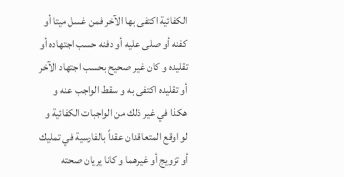الكفائية اكتفى بها الآخر فمن غسل ميتا أو كفنه أو صلى عليه أو دفنه حسب اجتهاده أو تقليده و كان غير صحيح بحسب اجتهاد الآخر أو تقليده اكتفى به و سقط الواجب عنه و هكذا في غير ذلك من الواجبات الكفائية و لو اوقع المتعاقدان عقداً بالفارسية في تمليك أو تزويج أو غيرهما و كانا يريان صحته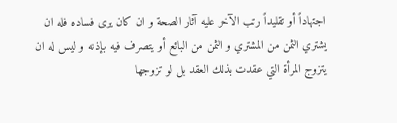اجتهاداً أو تقليداً رتب الآخر عليه آثار الصحة و ان كان يرى فساده فله ان يشتري الثمن من المشتري و الثمن من البائع أو يتصرف فيه بإذنه و ليس له ان يتزوج المرأة التي عقدت بذلك العقد بل لو تزوجها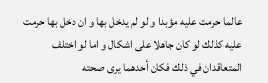عالما حرمت عليه مؤبدا و لو لم يدخل بها و ان دخل بها حرمت عليه كذلك لو كان جاهلا على اشكال و اما لو اختلف المتعاقدان في ذلك فكان أحدهما يرى صحته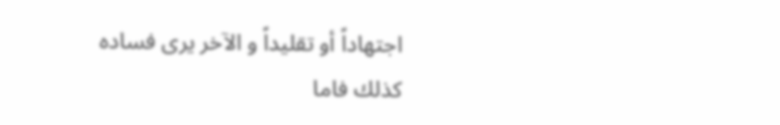اجتهاداً أو تقليداً و الآخر يرى فساده كذلك فاما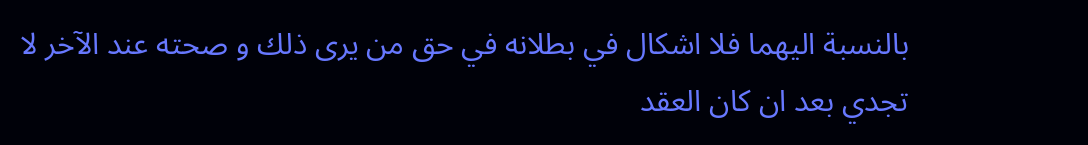بالنسبة اليهما فلا اشكال في بطلانه في حق من يرى ذلك و صحته عند الآخر لا تجدي بعد ان كان العقد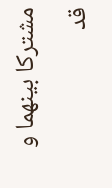مشتركا بينهما و قد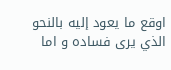اوقع ما يعود إليه بالنحو الذي يرى فساده و اما